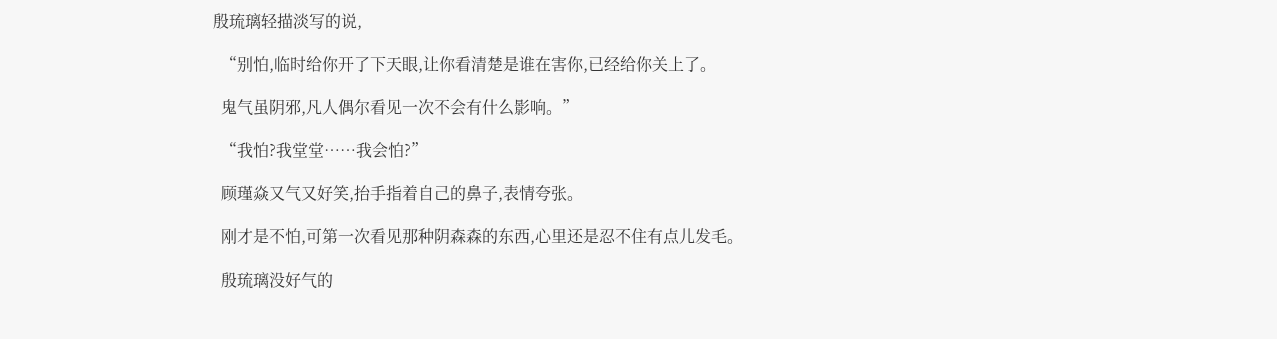殷琉璃轻描淡写的说,

  “别怕,临时给你开了下天眼,让你看清楚是谁在害你,已经给你关上了。

  鬼气虽阴邪,凡人偶尔看见一次不会有什么影响。”

  “我怕?我堂堂……我会怕?”

  顾瑾焱又气又好笑,抬手指着自己的鼻子,表情夸张。

  刚才是不怕,可第一次看见那种阴森森的东西,心里还是忍不住有点儿发毛。

  殷琉璃没好气的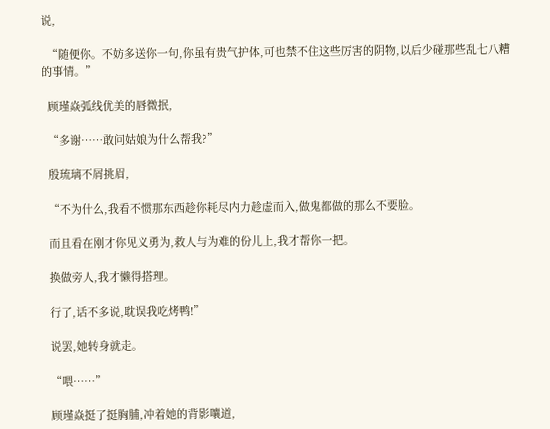说,

  “随便你。不妨多送你一句,你虽有贵气护体,可也禁不住这些厉害的阴物,以后少碰那些乱七八糟的事情。”

  顾瑾焱弧线优美的唇微抿,

  “多谢……敢问姑娘为什么帮我?”

  殷琉璃不屑挑眉,

  “不为什么,我看不惯那东西趁你耗尽内力趁虚而入,做鬼都做的那么不要脸。

  而且看在刚才你见义勇为,救人与为难的份儿上,我才帮你一把。

  换做旁人,我才懒得搭理。

  行了,话不多说,耽误我吃烤鸭!”

  说罢,她转身就走。

  “喂……”

  顾瑾焱挺了挺胸脯,冲着她的背影嚷道,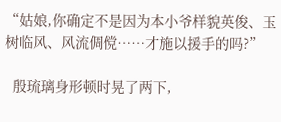“姑娘,你确定不是因为本小爷样貌英俊、玉树临风、风流倜傥……才施以援手的吗?”

  殷琉璃身形顿时晃了两下,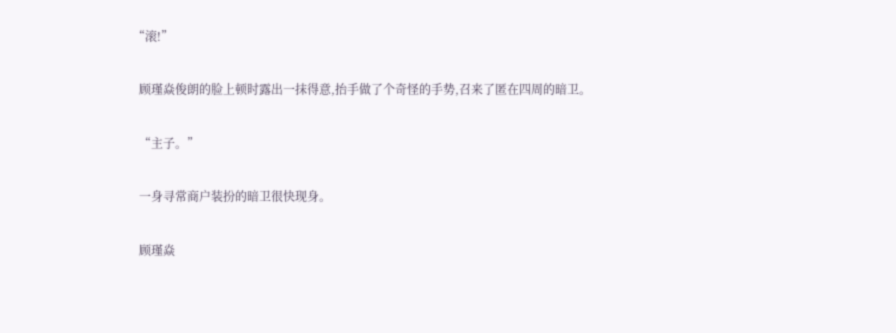“滚!”

  顾瑾焱俊朗的脸上顿时露出一抹得意,抬手做了个奇怪的手势,召来了匿在四周的暗卫。

  “主子。”

  一身寻常商户装扮的暗卫很快现身。

  顾瑾焱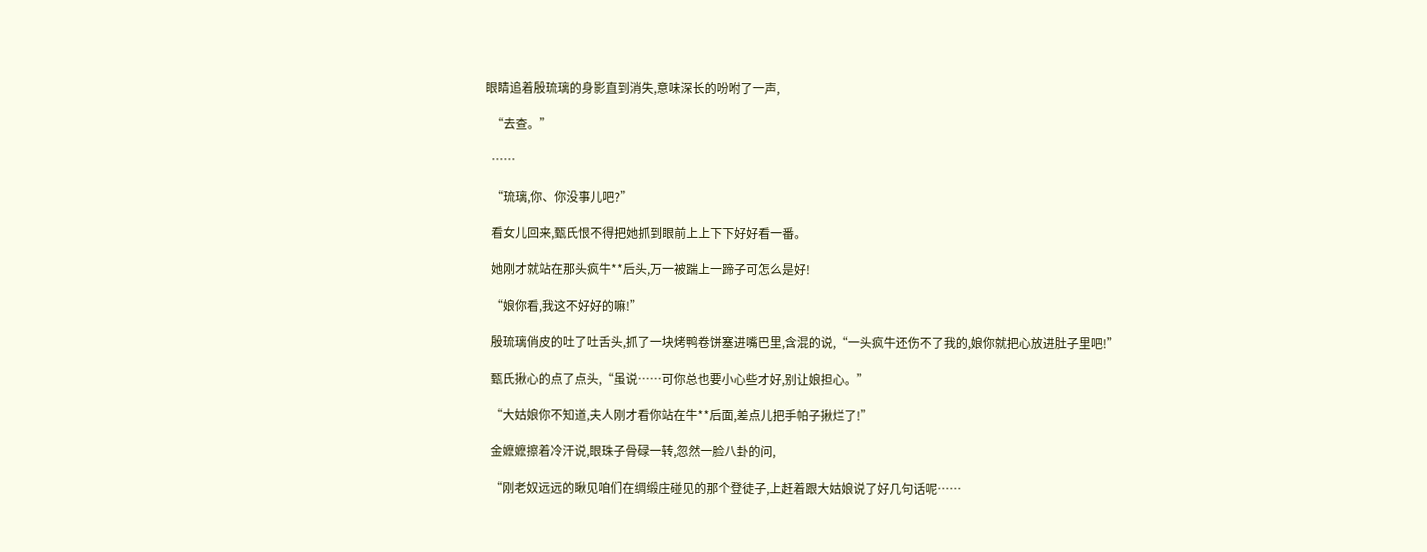眼睛追着殷琉璃的身影直到消失,意味深长的吩咐了一声,

  “去查。”

  ……

  “琉璃,你、你没事儿吧?”

  看女儿回来,甄氏恨不得把她抓到眼前上上下下好好看一番。

  她刚才就站在那头疯牛**后头,万一被踹上一蹄子可怎么是好!

  “娘你看,我这不好好的嘛!”

  殷琉璃俏皮的吐了吐舌头,抓了一块烤鸭卷饼塞进嘴巴里,含混的说,“一头疯牛还伤不了我的,娘你就把心放进肚子里吧!”

  甄氏揪心的点了点头,“虽说……可你总也要小心些才好,别让娘担心。”

  “大姑娘你不知道,夫人刚才看你站在牛**后面,差点儿把手帕子揪烂了!”

  金嬷嬷擦着冷汗说,眼珠子骨碌一转,忽然一脸八卦的问,

  “刚老奴远远的瞅见咱们在绸缎庄碰见的那个登徒子,上赶着跟大姑娘说了好几句话呢……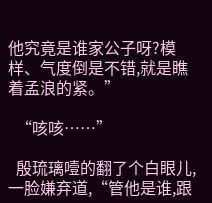他究竟是谁家公子呀?模样、气度倒是不错,就是瞧着孟浪的紧。”

  “咳咳……”

  殷琉璃噎的翻了个白眼儿,一脸嫌弃道,“管他是谁,跟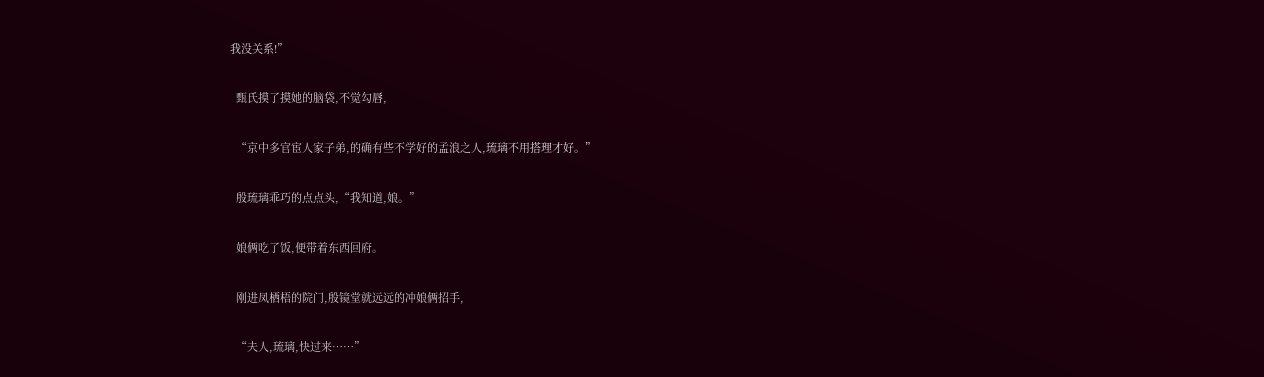我没关系!”

  甄氏摸了摸她的脑袋,不觉勾唇,

  “京中多官宦人家子弟,的确有些不学好的孟浪之人,琉璃不用搭理才好。”

  殷琉璃乖巧的点点头,“我知道,娘。”

  娘俩吃了饭,便带着东西回府。

  刚进凤栖梧的院门,殷镜堂就远远的冲娘俩招手,

  “夫人,琉璃,快过来……”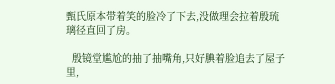甄氏原本带着笑的脸冷了下去,没做理会拉着殷琉璃径直回了房。

  殷镜堂尴尬的抽了抽嘴角,只好腆着脸追去了屋子里,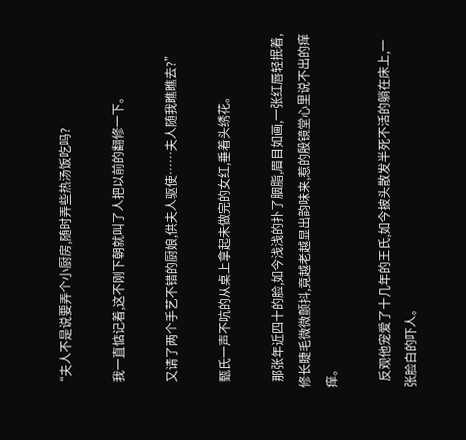“夫人不是说要弄个小厨房,随时弄些热汤饭吃吗?

  我一直惦记着,这不刚下朝就叫了人把以前的翻修一下。

  又请了两个手艺不错的厨娘,供夫人驱使……夫人随我瞧瞧去?”

  甄氏一声不吭的从桌上拿起未做完的女红,垂着头绣花。

  那张年近四十的脸,如今浅浅的扑了胭脂,眉目如画,一张红唇轻抿着,修长睫毛微微颤抖,竟越老越显出韵味来,惹的殷镜堂心里说不出的痒痒。

  反观他宠爱了十几年的王氏,如今披头散发半死不活的躺在床上,一张脸白的吓人。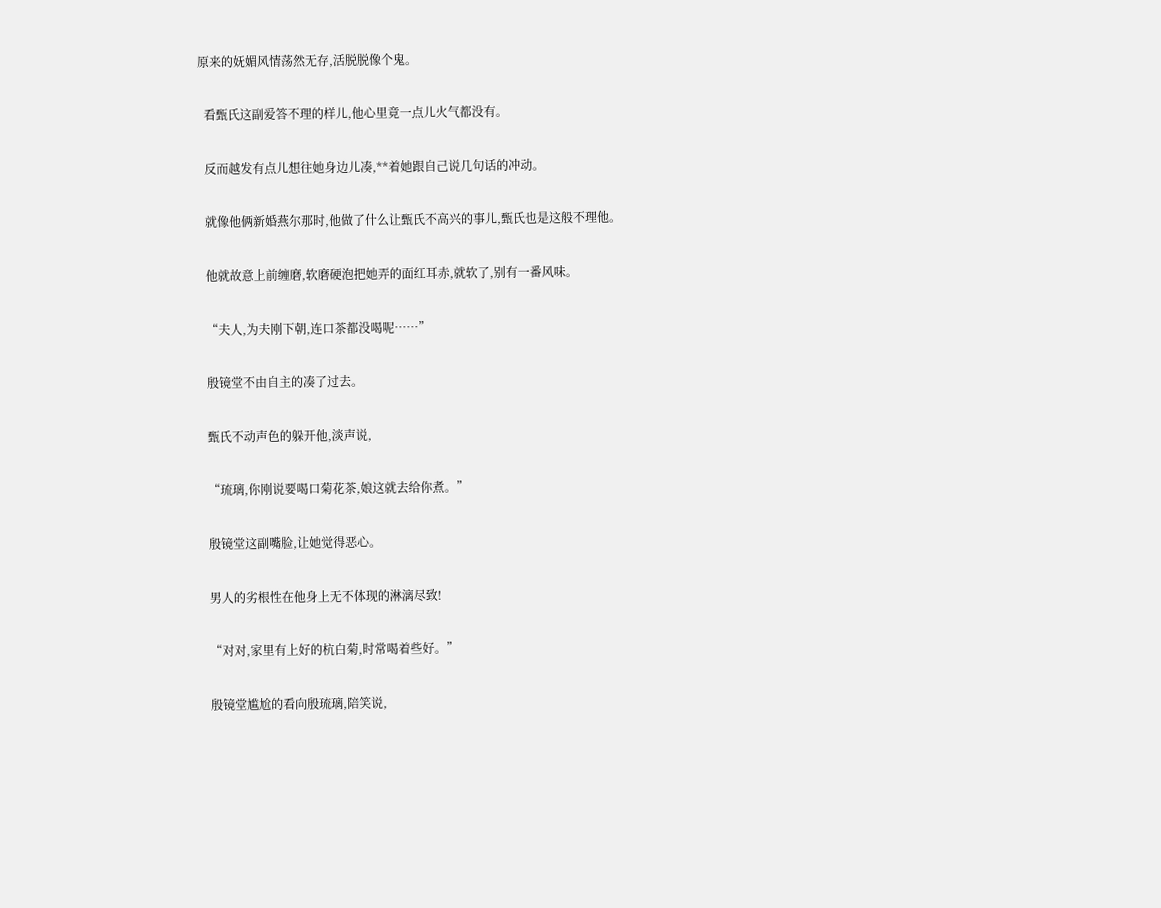原来的妩媚风情荡然无存,活脱脱像个鬼。

  看甄氏这副爱答不理的样儿,他心里竟一点儿火气都没有。

  反而越发有点儿想往她身边儿凑,**着她跟自己说几句话的冲动。

  就像他俩新婚燕尔那时,他做了什么让甄氏不高兴的事儿,甄氏也是这般不理他。

  他就故意上前缠磨,软磨硬泡把她弄的面红耳赤,就软了,别有一番风味。

  “夫人,为夫刚下朝,连口茶都没喝呢……”

  殷镜堂不由自主的凑了过去。

  甄氏不动声色的躲开他,淡声说,

  “琉璃,你刚说要喝口菊花茶,娘这就去给你煮。”

  殷镜堂这副嘴脸,让她觉得恶心。

  男人的劣根性在他身上无不体现的淋漓尽致!

  “对对,家里有上好的杭白菊,时常喝着些好。”

  殷镜堂尴尬的看向殷琉璃,陪笑说,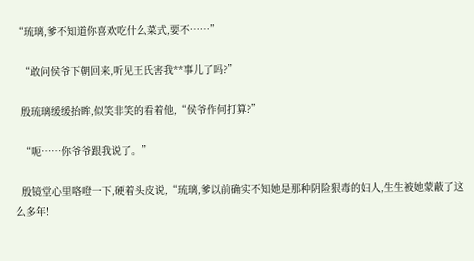“琉璃,爹不知道你喜欢吃什么菜式,要不……”

  “敢问侯爷下朝回来,听见王氏害我**事儿了吗?”

  殷琉璃缓缓抬眸,似笑非笑的看着他,“侯爷作何打算?”

  “呃……你爷爷跟我说了。”

  殷镜堂心里咯噔一下,硬着头皮说,“琉璃,爹以前确实不知她是那种阴险狠毒的妇人,生生被她蒙蔽了这么多年!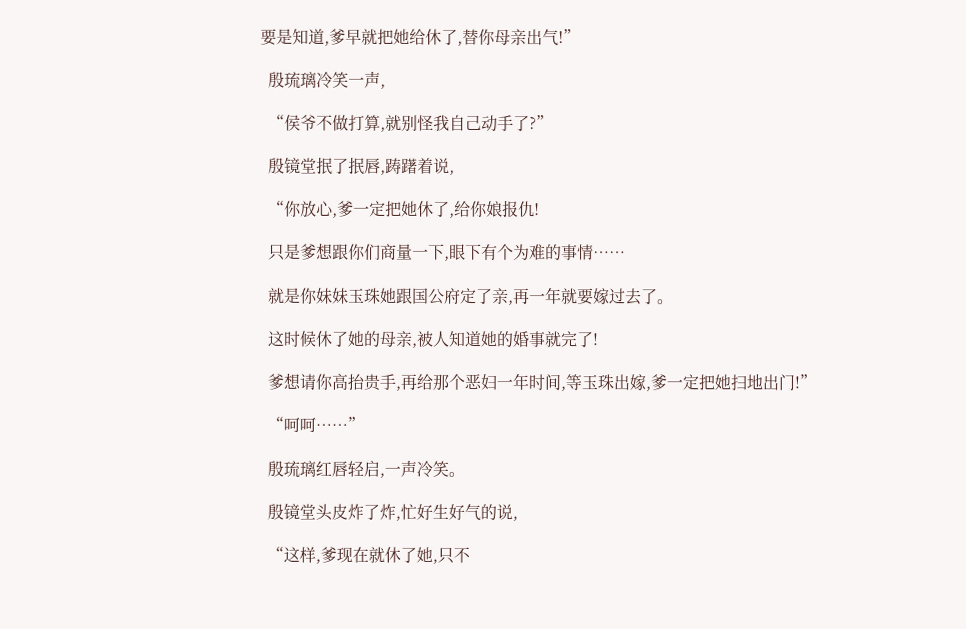要是知道,爹早就把她给休了,替你母亲出气!”

  殷琉璃冷笑一声,

  “侯爷不做打算,就别怪我自己动手了?”

  殷镜堂抿了抿唇,踌躇着说,

  “你放心,爹一定把她休了,给你娘报仇!

  只是爹想跟你们商量一下,眼下有个为难的事情……

  就是你妹妹玉珠她跟国公府定了亲,再一年就要嫁过去了。

  这时候休了她的母亲,被人知道她的婚事就完了!

  爹想请你高抬贵手,再给那个恶妇一年时间,等玉珠出嫁,爹一定把她扫地出门!”

  “呵呵……”

  殷琉璃红唇轻启,一声冷笑。

  殷镜堂头皮炸了炸,忙好生好气的说,

  “这样,爹现在就休了她,只不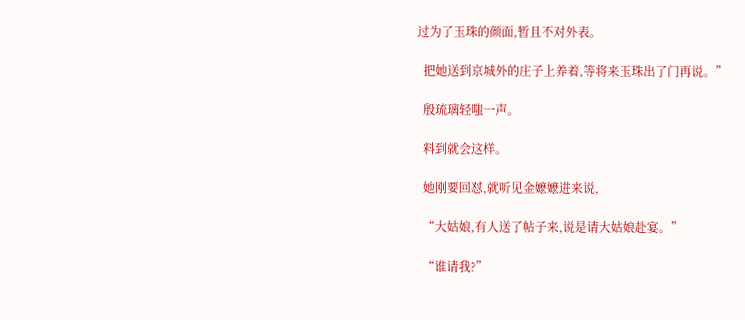过为了玉珠的颜面,暂且不对外表。

  把她送到京城外的庄子上养着,等将来玉珠出了门再说。”

  殷琉璃轻嗤一声。

  料到就会这样。

  她刚要回怼,就听见金嬷嬷进来说,

  “大姑娘,有人送了帖子来,说是请大姑娘赴宴。”

  “谁请我?”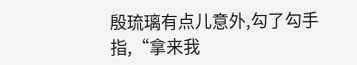殷琉璃有点儿意外,勾了勾手指,“拿来我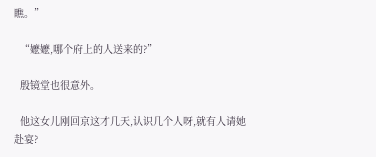瞧。”

  “嬷嬷,哪个府上的人送来的?”

  殷镜堂也很意外。

  他这女儿刚回京这才几天,认识几个人呀,就有人请她赴宴?